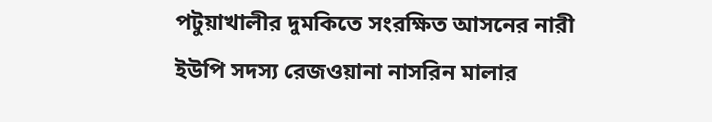পটুয়াখালীর দুমকিতে সংরক্ষিত আসনের নারী ইউপি সদস্য রেজওয়ানা নাসরিন মালার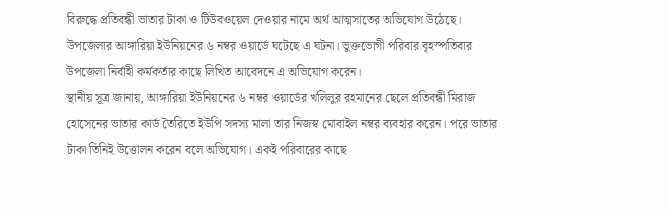বিরুদ্ধে প্রতিবন্ধী ভাতার টাকা ও টিউবওয়েল দেওয়ার নামে অর্থ আত্মসাতের অভিযোগ উঠেছে। উপজেলার আঙ্গারিয়া ইউনিয়নের ৬ নম্বর ওয়ার্ডে ঘটেছে এ ঘটনা। ভুক্তভোগী পরিবার বৃহস্পতিবার উপজেলা নির্বাহী কর্মকর্তার কাছে লিখিত আবেদনে এ অভিযোগ করেন।
স্থানীয় সূত্র জানায়, আঙ্গারিয়া ইউনিয়নের ৬ নম্বর ওয়ার্ডের খলিলুর রহমানের ছেলে প্রতিবন্ধী মিরাজ হোসেনের ভাতার কার্ড তৈরিতে ইউপি সদস্য মালা তার নিজস্ব মোবাইল নম্বর ব্যবহার করেন। পরে ভাতার টাকা তিনিই উত্তোলন করেন বলে অভিযোগ। একই পরিবারের কাছে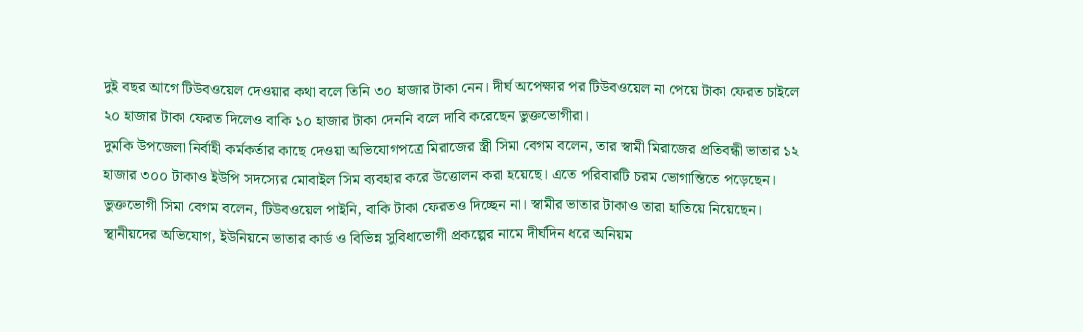দুই বছর আগে টিউবওয়েল দেওয়ার কথা বলে তিনি ৩০ হাজার টাকা নেন। দীর্ঘ অপেক্ষার পর টিউবওয়েল না পেয়ে টাকা ফেরত চাইলে ২০ হাজার টাকা ফেরত দিলেও বাকি ১০ হাজার টাকা দেননি বলে দাবি করেছেন ভুক্তভোগীরা।
দুমকি উপজেলা নির্বাহী কর্মকর্তার কাছে দেওয়া অভিযোগপত্রে মিরাজের স্ত্রী সিমা বেগম বলেন, তার স্বামী মিরাজের প্রতিবন্ধী ভাতার ১২ হাজার ৩০০ টাকাও ইউপি সদস্যের মোবাইল সিম ব্যবহার করে উত্তোলন করা হয়েছে। এতে পরিবারটি চরম ভোগান্তিতে পড়েছেন।
ভুক্তভোগী সিমা বেগম বলেন, টিউবওয়েল পাইনি, বাকি টাকা ফেরতও দিচ্ছেন না। স্বামীর ভাতার টাকাও তারা হাতিয়ে নিয়েছেন।
স্থানীয়দের অভিযোগ, ইউনিয়নে ভাতার কার্ড ও বিভিন্ন সুবিধাভোগী প্রকল্পের নামে দীর্ঘদিন ধরে অনিয়ম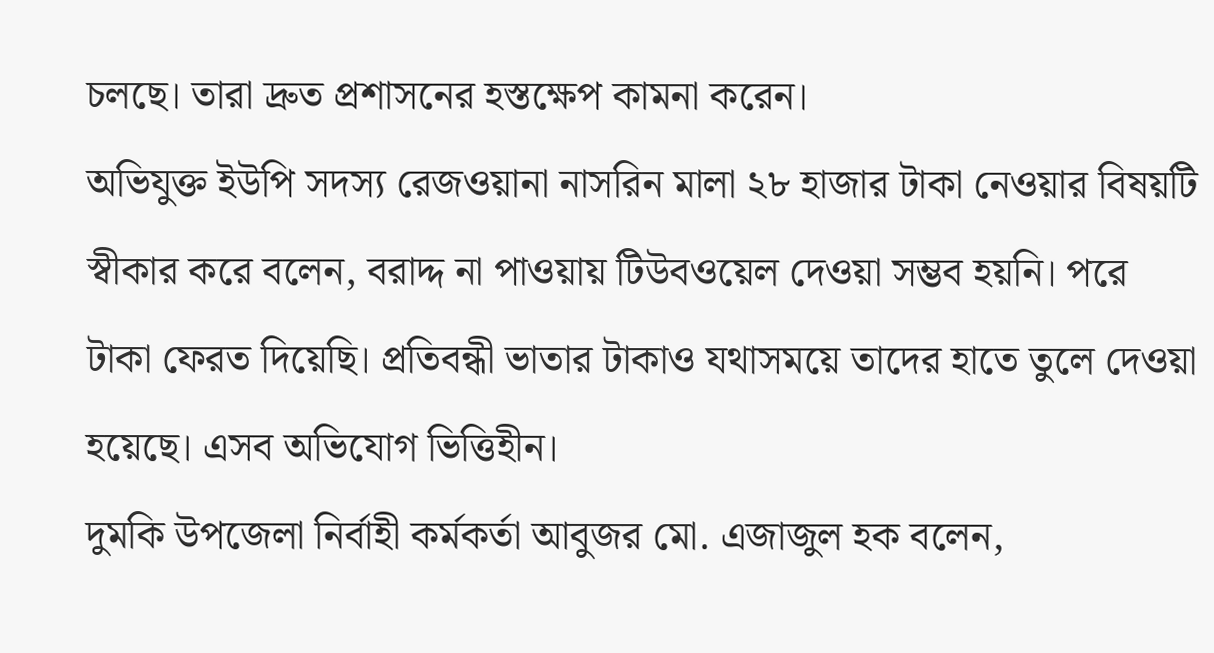চলছে। তারা দ্রুত প্রশাসনের হস্তক্ষেপ কামনা করেন।
অভিযুক্ত ইউপি সদস্য রেজওয়ানা নাসরিন মালা ২৮ হাজার টাকা নেওয়ার বিষয়টি স্বীকার করে বলেন, বরাদ্দ না পাওয়ায় টিউবওয়েল দেওয়া সম্ভব হয়নি। পরে টাকা ফেরত দিয়েছি। প্রতিবন্ধী ভাতার টাকাও যথাসময়ে তাদের হাতে তুলে দেওয়া হয়েছে। এসব অভিযোগ ভিত্তিহীন।
দুমকি উপজেলা নির্বাহী কর্মকর্তা আবুজর মো. এজাজুল হক বলেন,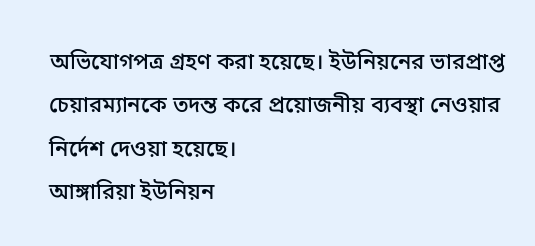অভিযোগপত্র গ্রহণ করা হয়েছে। ইউনিয়নের ভারপ্রাপ্ত চেয়ারম্যানকে তদন্ত করে প্রয়োজনীয় ব্যবস্থা নেওয়ার নির্দেশ দেওয়া হয়েছে।
আঙ্গারিয়া ইউনিয়ন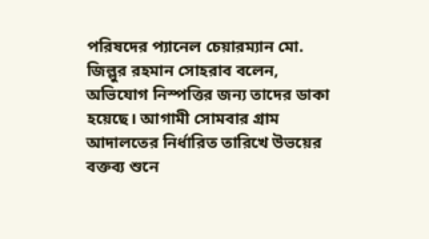পরিষদের প্যানেল চেয়ারম্যান মো. জিল্লুর রহমান সোহরাব বলেন, অভিযোগ নিস্পত্তির জন্য তাদের ডাকা হয়েছে। আগামী সোমবার গ্রাম আদালতের নির্ধারিত তারিখে উভয়ের বক্তব্য শুনে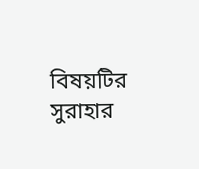বিষয়টির সুরাহার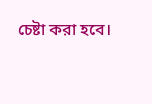চেষ্টা করা হবে।